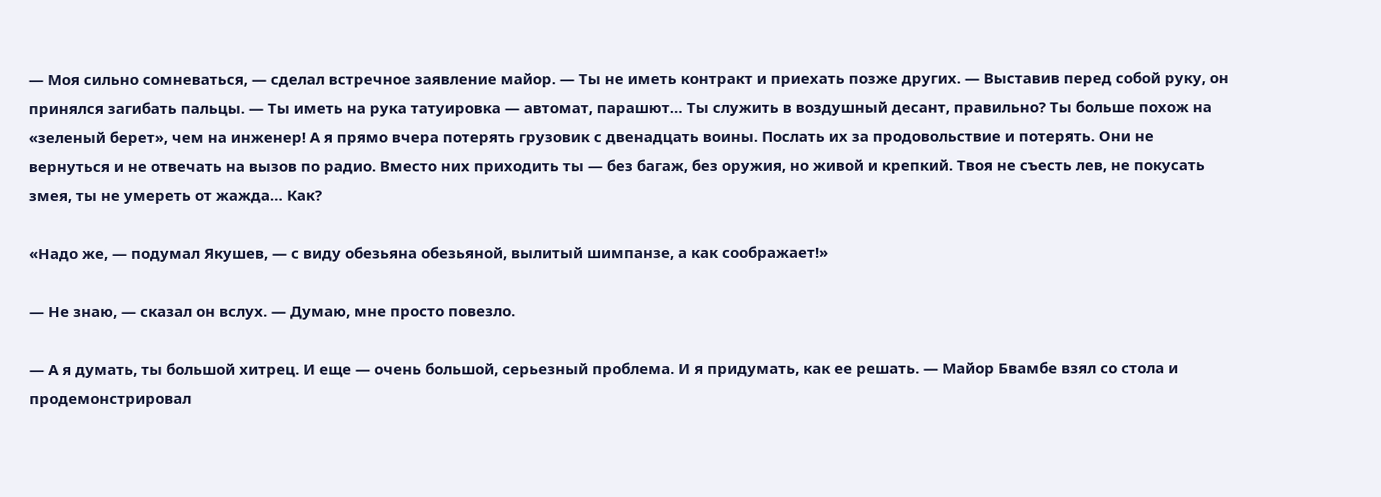— Моя сильно сомневаться, — сделал встречное заявление майор. — Ты не иметь контракт и приехать позже других. — Выставив перед собой руку, он принялся загибать пальцы. — Ты иметь на рука татуировка — автомат, парашют… Ты служить в воздушный десант, правильно? Ты больше похож на «зеленый берет», чем на инженер! А я прямо вчера потерять грузовик с двенадцать воины. Послать их за продовольствие и потерять. Они не вернуться и не отвечать на вызов по радио. Вместо них приходить ты — без багаж, без оружия, но живой и крепкий. Твоя не съесть лев, не покусать змея, ты не умереть от жажда… Как?

«Надо же, — подумал Якушев, — с виду обезьяна обезьяной, вылитый шимпанзе, а как соображает!»

— Не знаю, — сказал он вслух. — Думаю, мне просто повезло.

— А я думать, ты большой хитрец. И еще — очень большой, серьезный проблема. И я придумать, как ее решать. — Майор Бвамбе взял со стола и продемонстрировал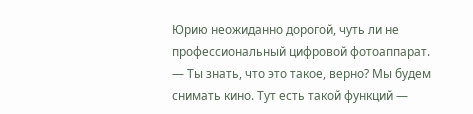Юрию неожиданно дорогой, чуть ли не профессиональный цифровой фотоаппарат. — Ты знать, что это такое, верно? Мы будем снимать кино. Тут есть такой функций —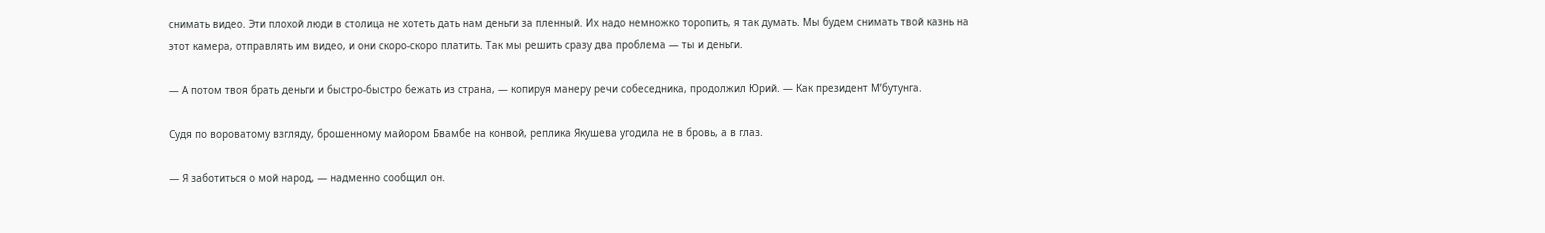снимать видео. Эти плохой люди в столица не хотеть дать нам деньги за пленный. Их надо немножко торопить, я так думать. Мы будем снимать твой казнь на этот камера, отправлять им видео, и они скоро-скоро платить. Так мы решить сразу два проблема — ты и деньги.

— А потом твоя брать деньги и быстро-быстро бежать из страна, — копируя манеру речи собеседника, продолжил Юрий. — Как президент М’бутунга.

Судя по вороватому взгляду, брошенному майором Бвамбе на конвой, реплика Якушева угодила не в бровь, а в глаз.

— Я заботиться о мой народ, — надменно сообщил он.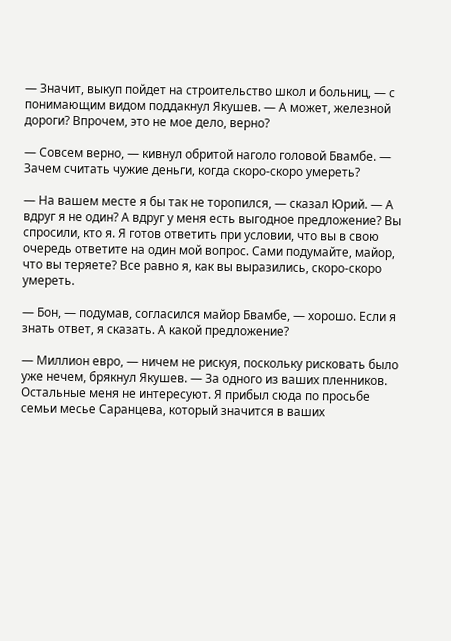— Значит, выкуп пойдет на строительство школ и больниц, — с понимающим видом поддакнул Якушев. — А может, железной дороги? Впрочем, это не мое дело, верно?

— Совсем верно, — кивнул обритой наголо головой Бвамбе. — Зачем считать чужие деньги, когда скоро-скоро умереть?

— На вашем месте я бы так не торопился, — сказал Юрий. — А вдруг я не один? А вдруг у меня есть выгодное предложение? Вы спросили, кто я. Я готов ответить при условии, что вы в свою очередь ответите на один мой вопрос. Сами подумайте, майор, что вы теряете? Все равно я, как вы выразились, скоро-скоро умереть.

— Бон, — подумав, согласился майор Бвамбе, — хорошо. Если я знать ответ, я сказать. А какой предложение?

— Миллион евро, — ничем не рискуя, поскольку рисковать было уже нечем, брякнул Якушев. — За одного из ваших пленников. Остальные меня не интересуют. Я прибыл сюда по просьбе семьи месье Саранцева, который значится в ваших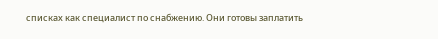списках как специалист по снабжению. Они готовы заплатить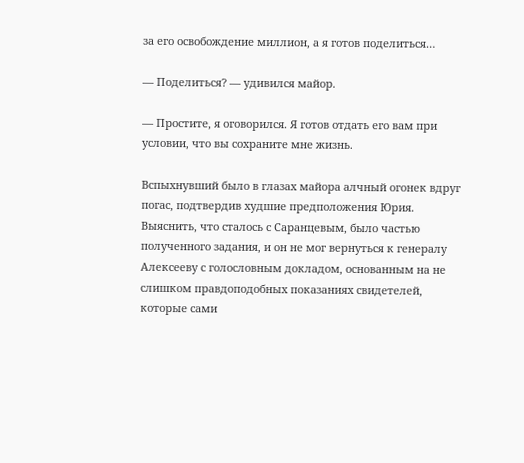за его освобождение миллион, а я готов поделиться…

— Поделиться? — удивился майор.

— Простите, я оговорился. Я готов отдать его вам при условии, что вы сохраните мне жизнь.

Вспыхнувший было в глазах майора алчный огонек вдруг погас, подтвердив худшие предположения Юрия. Выяснить, что сталось с Саранцевым, было частью полученного задания, и он не мог вернуться к генералу Алексееву с голословным докладом, основанным на не слишком правдоподобных показаниях свидетелей, которые сами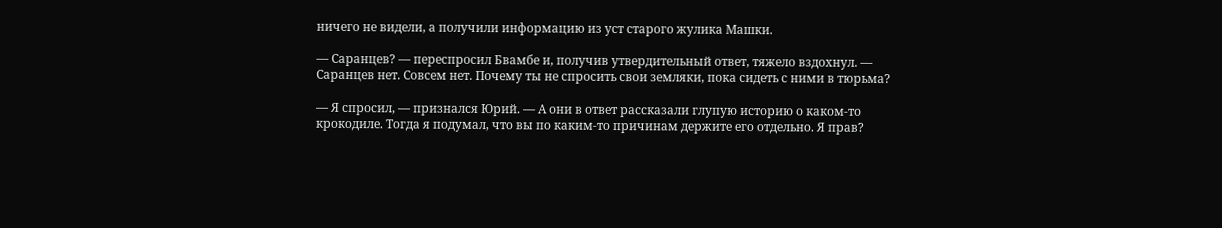ничего не видели, а получили информацию из уст старого жулика Машки.

— Саранцев? — переспросил Бвамбе и, получив утвердительный ответ, тяжело вздохнул. — Саранцев нет. Совсем нет. Почему ты не спросить свои земляки, пока сидеть с ними в тюрьма?

— Я спросил, — признался Юрий. — А они в ответ рассказали глупую историю о каком-то крокодиле. Тогда я подумал, что вы по каким-то причинам держите его отдельно. Я прав?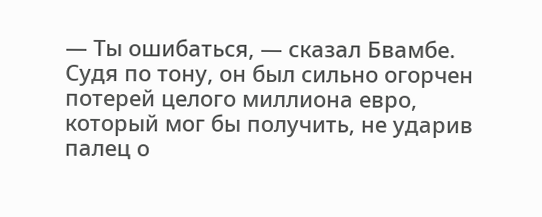— Ты ошибаться, — сказал Бвамбе. Судя по тону, он был сильно огорчен потерей целого миллиона евро, который мог бы получить, не ударив палец о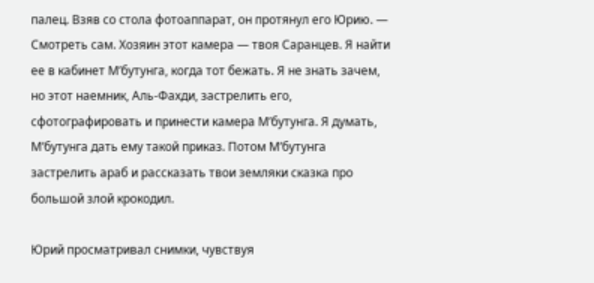палец. Взяв со стола фотоаппарат, он протянул его Юрию. — Смотреть сам. Хозяин этот камера — твоя Саранцев. Я найти ее в кабинет М’бутунга, когда тот бежать. Я не знать зачем, но этот наемник, Аль-Фахди, застрелить его, сфотографировать и принести камера М’бутунга. Я думать, М’бутунга дать ему такой приказ. Потом М’бутунга застрелить араб и рассказать твои земляки сказка про большой злой крокодил.

Юрий просматривал снимки, чувствуя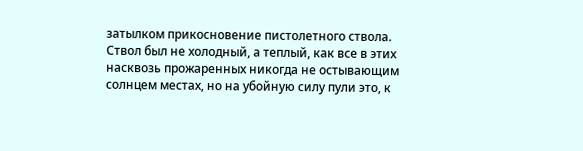затылком прикосновение пистолетного ствола. Ствол был не холодный, а теплый, как все в этих насквозь прожаренных никогда не остывающим солнцем местах, но на убойную силу пули это, к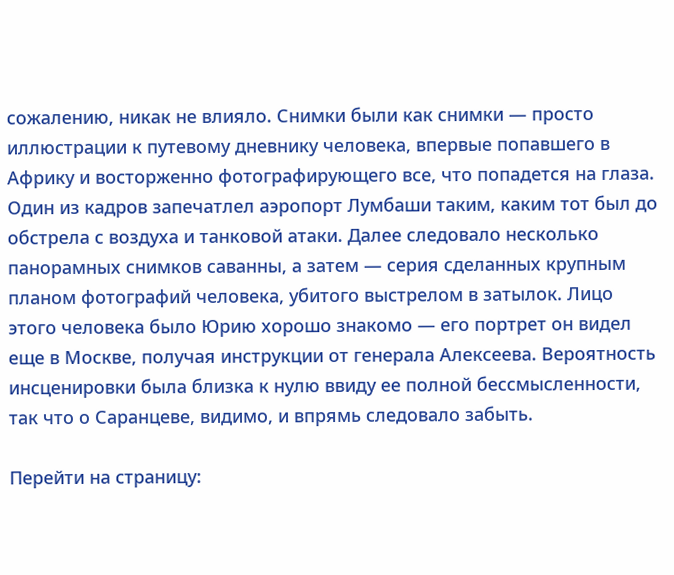сожалению, никак не влияло. Снимки были как снимки — просто иллюстрации к путевому дневнику человека, впервые попавшего в Африку и восторженно фотографирующего все, что попадется на глаза. Один из кадров запечатлел аэропорт Лумбаши таким, каким тот был до обстрела с воздуха и танковой атаки. Далее следовало несколько панорамных снимков саванны, а затем — серия сделанных крупным планом фотографий человека, убитого выстрелом в затылок. Лицо этого человека было Юрию хорошо знакомо — его портрет он видел еще в Москве, получая инструкции от генерала Алексеева. Вероятность инсценировки была близка к нулю ввиду ее полной бессмысленности, так что о Саранцеве, видимо, и впрямь следовало забыть.

Перейти на страницу: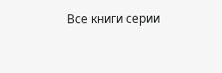Все книги серии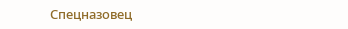Спецназовец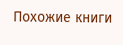Похожие книги